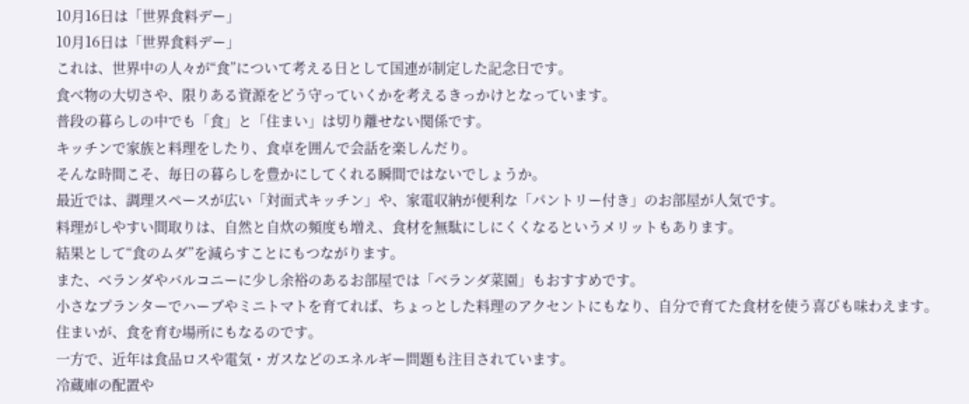10月16日は「世界食料デー」
10月16日は「世界食料デー」
これは、世界中の人々が“食”について考える日として国連が制定した記念日です。
食べ物の大切さや、限りある資源をどう守っていくかを考えるきっかけとなっています。
普段の暮らしの中でも「食」と「住まい」は切り離せない関係です。
キッチンで家族と料理をしたり、食卓を囲んで会話を楽しんだり。
そんな時間こそ、毎日の暮らしを豊かにしてくれる瞬間ではないでしょうか。
最近では、調理スペースが広い「対面式キッチン」や、家電収納が便利な「パントリー付き」のお部屋が人気です。
料理がしやすい間取りは、自然と自炊の頻度も増え、食材を無駄にしにくくなるというメリットもあります。
結果として“食のムダ”を減らすことにもつながります。
また、ベランダやバルコニーに少し余裕のあるお部屋では「ベランダ菜園」もおすすめです。
小さなプランターでハーブやミニトマトを育てれば、ちょっとした料理のアクセントにもなり、自分で育てた食材を使う喜びも味わえます。
住まいが、食を育む場所にもなるのです。
一方で、近年は食品ロスや電気・ガスなどのエネルギー問題も注目されています。
冷蔵庫の配置や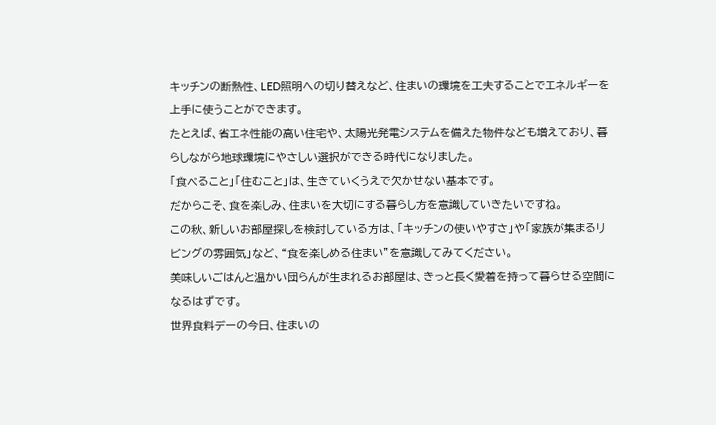キッチンの断熱性、LED照明への切り替えなど、住まいの環境を工夫することでエネルギーを上手に使うことができます。
たとえば、省エネ性能の高い住宅や、太陽光発電システムを備えた物件なども増えており、暮らしながら地球環境にやさしい選択ができる時代になりました。
「食べること」「住むこと」は、生きていくうえで欠かせない基本です。
だからこそ、食を楽しみ、住まいを大切にする暮らし方を意識していきたいですね。
この秋、新しいお部屋探しを検討している方は、「キッチンの使いやすさ」や「家族が集まるリビングの雰囲気」など、“食を楽しめる住まい”を意識してみてください。
美味しいごはんと温かい団らんが生まれるお部屋は、きっと長く愛着を持って暮らせる空間になるはずです。
世界食料デーの今日、住まいの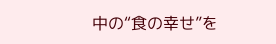中の“食の幸せ”を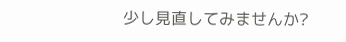少し見直してみませんか?